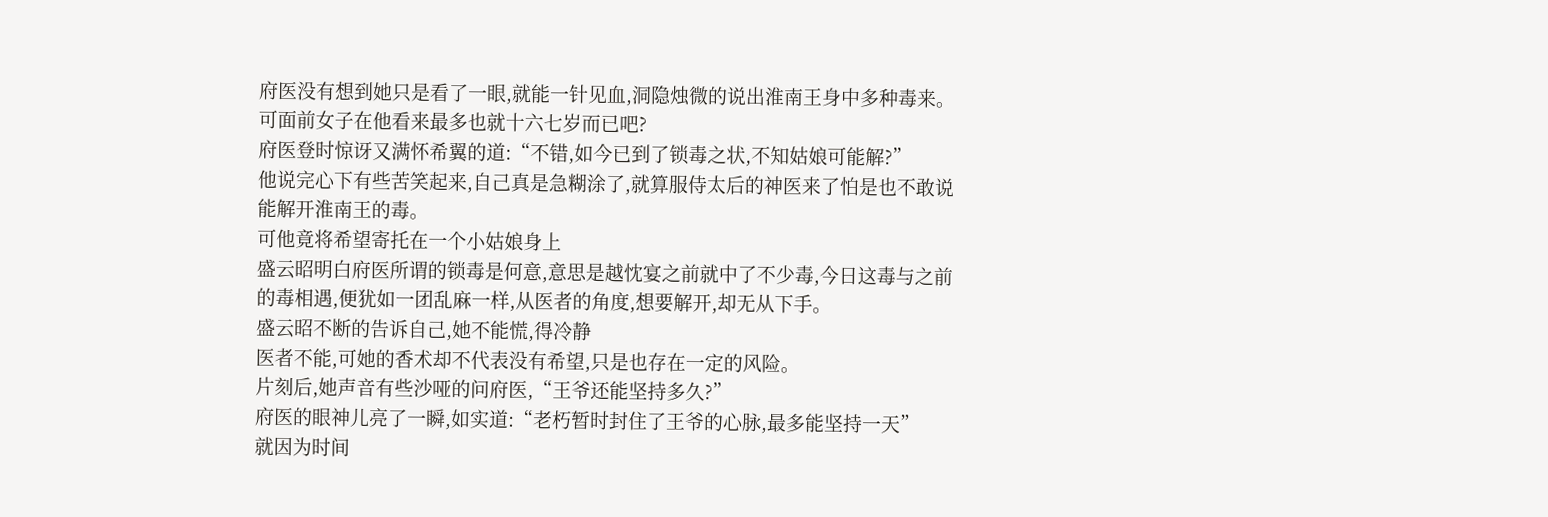府医没有想到她只是看了一眼,就能一针见血,洞隐烛微的说出淮南王身中多种毒来。
可面前女子在他看来最多也就十六七岁而已吧?
府医登时惊讶又满怀希翼的道:“不错,如今已到了锁毒之状,不知姑娘可能解?”
他说完心下有些苦笑起来,自己真是急糊涂了,就算服侍太后的神医来了怕是也不敢说能解开淮南王的毒。
可他竟将希望寄托在一个小姑娘身上
盛云昭明白府医所谓的锁毒是何意,意思是越忱宴之前就中了不少毒,今日这毒与之前的毒相遇,便犹如一团乱麻一样,从医者的角度,想要解开,却无从下手。
盛云昭不断的告诉自己,她不能慌,得冷静
医者不能,可她的香术却不代表没有希望,只是也存在一定的风险。
片刻后,她声音有些沙哑的问府医,“王爷还能坚持多久?”
府医的眼神儿亮了一瞬,如实道:“老朽暂时封住了王爷的心脉,最多能坚持一天”
就因为时间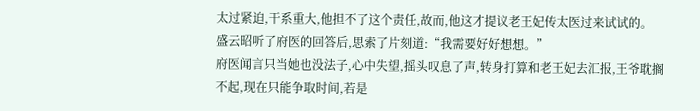太过紧迫,干系重大,他担不了这个责任,故而,他这才提议老王妃传太医过来试试的。
盛云昭听了府医的回答后,思索了片刻道:“我需要好好想想。”
府医闻言只当她也没法子,心中失望,摇头叹息了声,转身打算和老王妃去汇报,王爷耽搁不起,现在只能争取时间,若是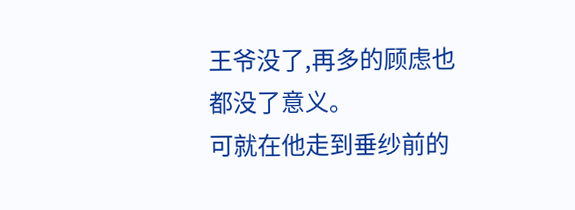王爷没了,再多的顾虑也都没了意义。
可就在他走到垂纱前的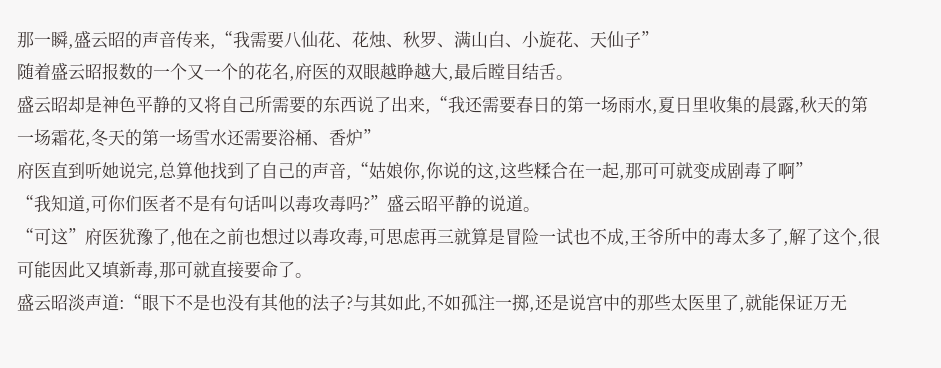那一瞬,盛云昭的声音传来,“我需要八仙花、花烛、秋罗、满山白、小旋花、天仙子”
随着盛云昭报数的一个又一个的花名,府医的双眼越睁越大,最后瞠目结舌。
盛云昭却是神色平静的又将自己所需要的东西说了出来,“我还需要春日的第一场雨水,夏日里收集的晨露,秋天的第一场霜花,冬天的第一场雪水还需要浴桶、香炉”
府医直到听她说完,总算他找到了自己的声音,“姑娘你,你说的这,这些糅合在一起,那可可就变成剧毒了啊”
“我知道,可你们医者不是有句话叫以毒攻毒吗?”盛云昭平静的说道。
“可这”府医犹豫了,他在之前也想过以毒攻毒,可思虑再三就算是冒险一试也不成,王爷所中的毒太多了,解了这个,很可能因此又填新毒,那可就直接要命了。
盛云昭淡声道:“眼下不是也没有其他的法子?与其如此,不如孤注一掷,还是说宫中的那些太医里了,就能保证万无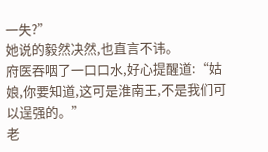一失?”
她说的毅然决然,也直言不讳。
府医吞咽了一口口水,好心提醒道:“姑娘,你要知道,这可是淮南王,不是我们可以逞强的。”
老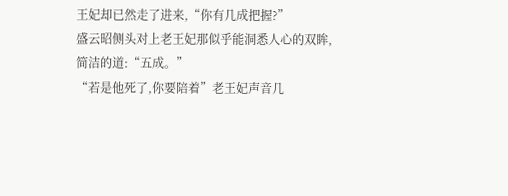王妃却已然走了进来,“你有几成把握?”
盛云昭侧头对上老王妃那似乎能洞悉人心的双眸,简洁的道:“五成。”
“若是他死了,你要陪着”老王妃声音几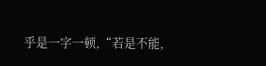乎是一字一顿,“若是不能,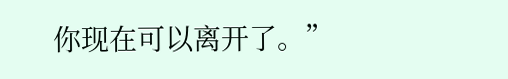你现在可以离开了。”